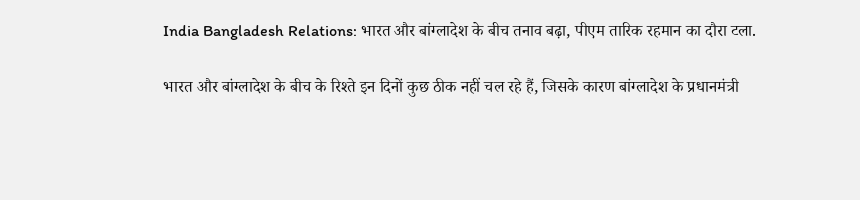India Bangladesh Relations: भारत और बांग्लादेश के बीच तनाव बढ़ा, पीएम तारिक रहमान का दौरा टला.

भारत और बांग्लादेश के बीच के रिश्ते इन दिनों कुछ ठीक नहीं चल रहे हैं, जिसके कारण बांग्लादेश के प्रधानमंत्री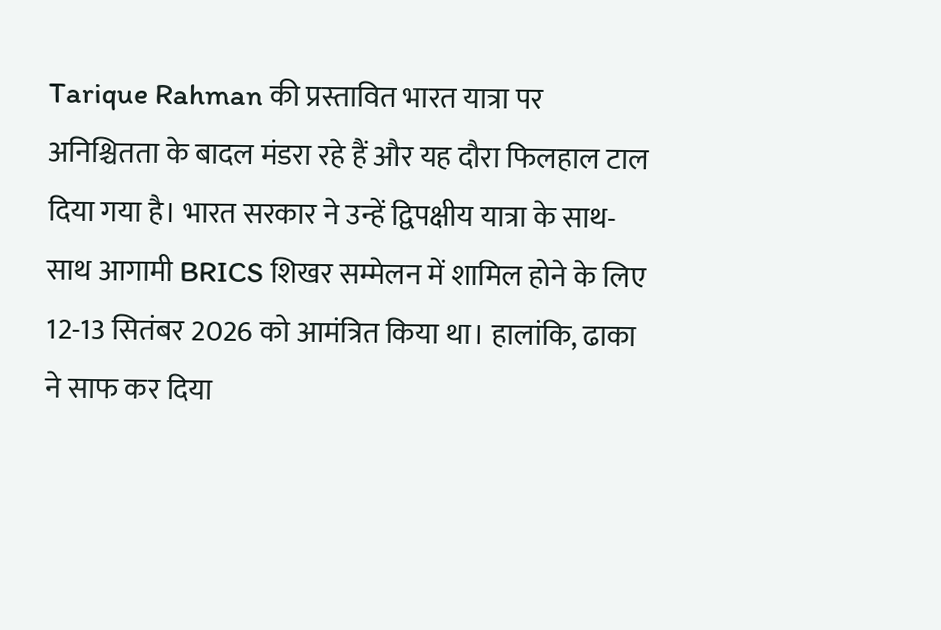Tarique Rahman की प्रस्तावित भारत यात्रा पर अनिश्चितता के बादल मंडरा रहे हैं और यह दौरा फिलहाल टाल दिया गया है। भारत सरकार ने उन्हें द्विपक्षीय यात्रा के साथ-साथ आगामी BRICS शिखर सम्मेलन में शामिल होने के लिए 12-13 सितंबर 2026 को आमंत्रित किया था। हालांकि, ढाका ने साफ कर दिया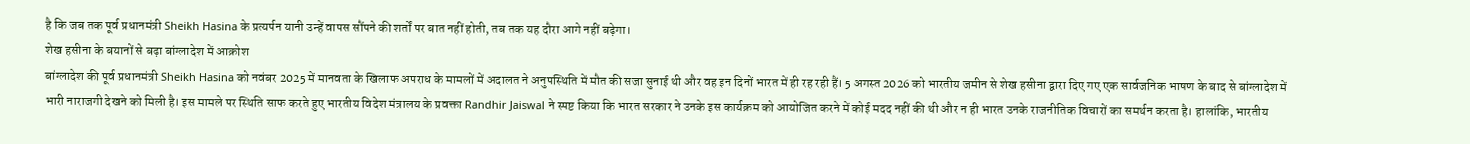है कि जब तक पूर्व प्रधानमंत्री Sheikh Hasina के प्रत्यर्पन यानी उन्हें वापस सौंपने की शर्तों पर बात नहीं होती, तब तक यह दौरा आगे नहीं बढ़ेगा।
शेख हसीना के बयानों से बढ़ा बांग्लादेश में आक्रोश
बांग्लादेश की पूर्व प्रधानमंत्री Sheikh Hasina को नवंबर 2025 में मानवता के खिलाफ अपराध के मामलों में अदालत ने अनुपस्थिति में मौत की सजा सुनाई थी और वह इन दिनों भारत में ही रह रही हैं। 5 अगस्त 2026 को भारतीय जमीन से शेख हसीना द्वारा दिए गए एक सार्वजनिक भाषण के बाद से बांग्लादेश में भारी नाराजगी देखने को मिली है। इस मामले पर स्थिति साफ करते हुए भारतीय विदेश मंत्रालय के प्रवक्ता Randhir Jaiswal ने स्पष्ट किया कि भारत सरकार ने उनके इस कार्यक्रम को आयोजित करने में कोई मदद नहीं की थी और न ही भारत उनके राजनीतिक विचारों का समर्थन करता है। हालांकि, भारतीय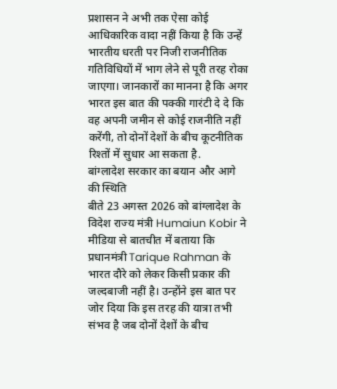प्रशासन ने अभी तक ऐसा कोई आधिकारिक वादा नहीं किया है कि उन्हें भारतीय धरती पर निजी राजनीतिक गतिविधियों में भाग लेने से पूरी तरह रोका जाएगा। जानकारों का मानना है कि अगर भारत इस बात की पक्की गारंटी दे दे कि वह अपनी जमीन से कोई राजनीति नहीं करेंगी, तो दोनों देशों के बीच कूटनीतिक रिश्तों में सुधार आ सकता है.
बांग्लादेश सरकार का बयान और आगे की स्थिति
बीते 23 अगस्त 2026 को बांग्लादेश के विदेश राज्य मंत्री Humaiun Kobir ने मीडिया से बातचीत में बताया कि प्रधानमंत्री Tarique Rahman के भारत दौरे को लेकर किसी प्रकार की जल्दबाजी नहीं है। उन्होंने इस बात पर जोर दिया कि इस तरह की यात्रा तभी संभव है जब दोनों देशों के बीच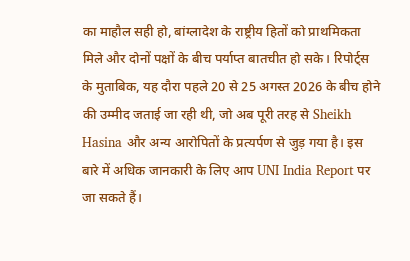का माहौल सही हो, बांग्लादेश के राष्ट्रीय हितों को प्राथमिकता मिले और दोनों पक्षों के बीच पर्याप्त बातचीत हो सके। रिपोर्ट्स के मुताबिक, यह दौरा पहले 20 से 25 अगस्त 2026 के बीच होने की उम्मीद जताई जा रही थी, जो अब पूरी तरह से Sheikh Hasina और अन्य आरोपितों के प्रत्यर्पण से जुड़ गया है। इस बारे में अधिक जानकारी के लिए आप UNI India Report पर जा सकते हैं।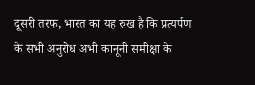दूसरी तरफ, भारत का यह रुख है कि प्रत्यर्पण के सभी अनुरोध अभी कानूनी समीक्षा के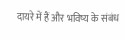दायरे में हैं और भविष्य के संबंध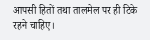आपसी हितों तथा तालमेल पर ही टिके रहने चाहिए।